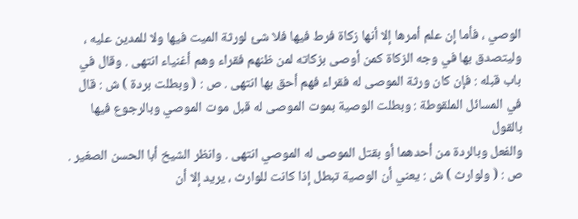الوصي ، فأما إن علم أمرها إلا أنها زكاة فرط فيها فلا شئ لورثة الميت فيها ولا للمدين عليه ،
وليتصدق بها في وجه الزكاة كمن أوصى بزكاته لمن ظنهم فقراء وهم أغنياء انتهى . وقال في
باب قبله : فإن كان ورثة الموصى له فقراء فهم أحق بها انتهى . ص : ( وبطلت بردة ) ش : قال
في المسائل الملقوطة : وبطلت الوصية بموت الموصى له قبل موت الموصي وبالرجوع فيها بالقول
والفعل وبالردة من أحدهما أو بقتل الموصى له الموصي انتهى . وانظر الشيخ أبا الحسن الصغير .
ص : ( ولوارث ) ش : يعني أن الوصية تبطل إذا كانت للوارث ، يريد إلا أن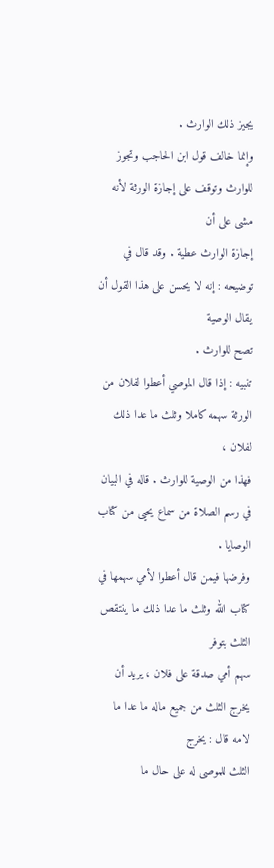يجيز ذلك الوارث .
وإنما خالف قول ابن الحاجب وتجوز للوارث وتوقف على إجازة الورثة لأنه مشى على أن
إجازة الوارث عطية . وقد قال في توضيحه : إنه لا يحسن على هذا القول أن يقال الوصية
تصح للوارث .
تنبيه : إذا قال الموصي أعطوا لفلان من الورثة سهمه كاملا وثلث ما عدا ذلك لفلان ،
فهذا من الوصية للوارث . قاله في البيان في رسم الصلاة من سماع يحيى من كتاب الوصايا .
وفرضها فيمن قال أعطوا لأمي سهمها في كتاب الله وثلث ما عدا ذلك ما ينتقص الثلث بتوفر
سهم أمي صدقة على فلان ، يريد أن يخرج الثلث من جميع ماله ما عدا ما لامه قال : يخرج
الثلث للموصى له على حال ما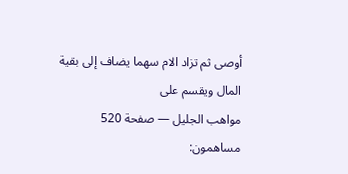أوصى ثم تزاد الام سهما يضاف إلى بقية المال ويقسم على
مواهب الجليل — صفحة 520
مساهمون: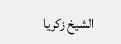الشيخ زكريا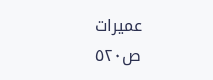عميرات
ص٥٢٠